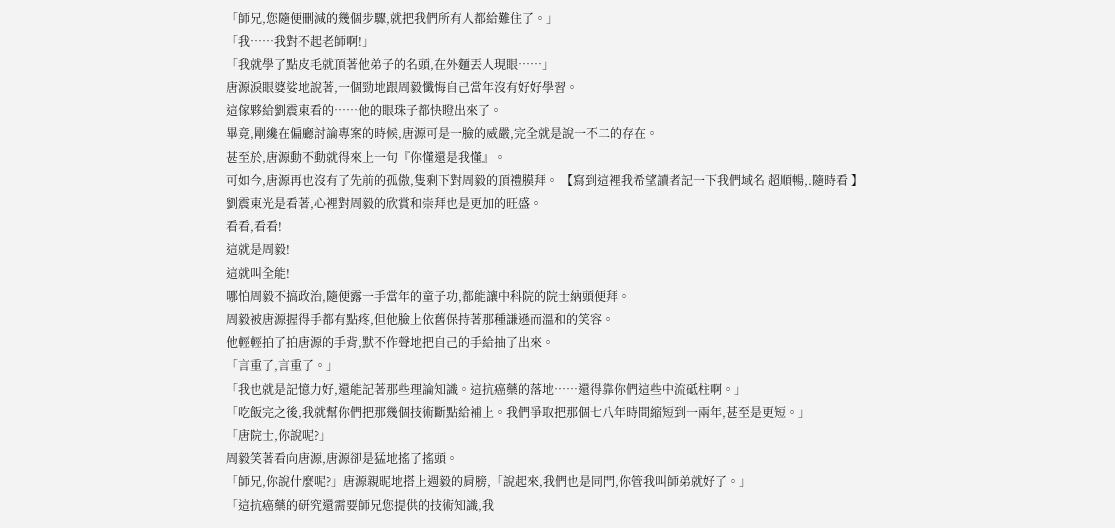「師兄,您隨便刪減的幾個步驟,就把我們所有人都給難住了。」
「我……我對不起老師啊!」
「我就學了點皮毛就頂著他弟子的名頭,在外麵丟人現眼……」
唐源淚眼婆娑地說著,一個勁地跟周毅懺悔自己當年沒有好好學習。
這傢夥給劉震東看的……他的眼珠子都快瞪出來了。
畢竟,剛纔在偏廳討論專案的時候,唐源可是一臉的威嚴,完全就是說一不二的存在。
甚至於,唐源動不動就得來上一句『你懂還是我懂』。
可如今,唐源再也沒有了先前的孤傲,隻剩下對周毅的頂禮膜拜。 【寫到這裡我希望讀者記一下我們域名 超順暢,.隨時看 】
劉震東光是看著,心裡對周毅的欣賞和崇拜也是更加的旺盛。
看看,看看!
這就是周毅!
這就叫全能!
哪怕周毅不搞政治,隨便露一手當年的童子功,都能讓中科院的院士納頭便拜。
周毅被唐源握得手都有點疼,但他臉上依舊保持著那種謙遜而溫和的笑容。
他輕輕拍了拍唐源的手背,默不作聲地把自己的手給抽了出來。
「言重了,言重了。」
「我也就是記憶力好,還能記著那些理論知識。這抗癌藥的落地……還得靠你們這些中流砥柱啊。」
「吃飯完之後,我就幫你們把那幾個技術斷點給補上。我們爭取把那個七八年時間縮短到一兩年,甚至是更短。」
「唐院士,你說呢?」
周毅笑著看向唐源,唐源卻是猛地搖了搖頭。
「師兄,你說什麼呢?」唐源親昵地搭上週毅的肩膀,「說起來,我們也是同門,你管我叫師弟就好了。」
「這抗癌藥的研究還需要師兄您提供的技術知識,我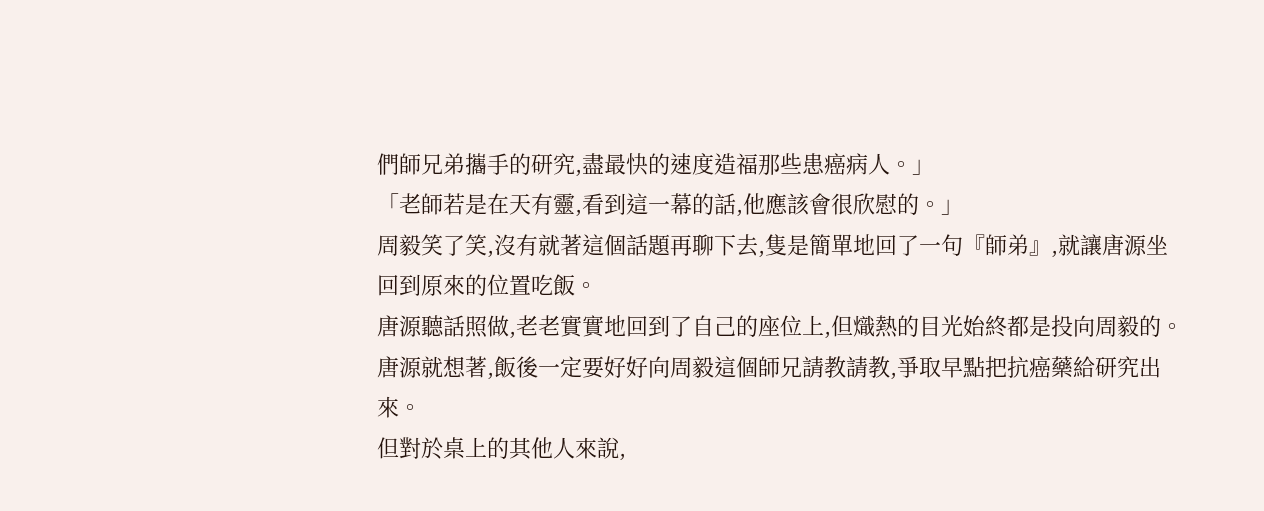們師兄弟攜手的研究,盡最快的速度造福那些患癌病人。」
「老師若是在天有靈,看到這一幕的話,他應該會很欣慰的。」
周毅笑了笑,沒有就著這個話題再聊下去,隻是簡單地回了一句『師弟』,就讓唐源坐回到原來的位置吃飯。
唐源聽話照做,老老實實地回到了自己的座位上,但熾熱的目光始終都是投向周毅的。
唐源就想著,飯後一定要好好向周毅這個師兄請教請教,爭取早點把抗癌藥給研究出來。
但對於桌上的其他人來說,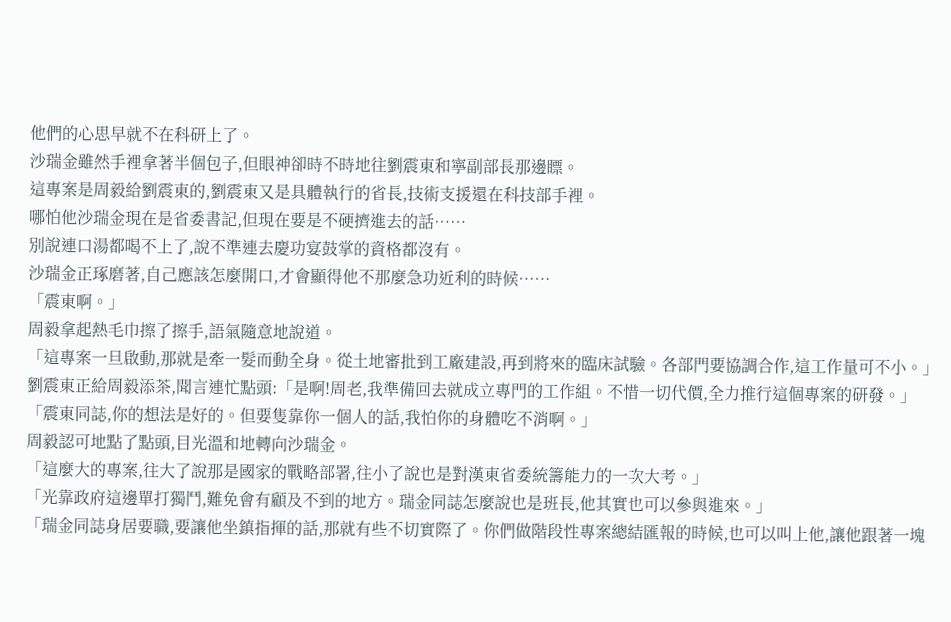他們的心思早就不在科研上了。
沙瑞金雖然手裡拿著半個包子,但眼神卻時不時地往劉震東和寧副部長那邊瞟。
這專案是周毅給劉震東的,劉震東又是具體執行的省長,技術支援還在科技部手裡。
哪怕他沙瑞金現在是省委書記,但現在要是不硬擠進去的話……
別說連口湯都喝不上了,說不準連去慶功宴鼓掌的資格都沒有。
沙瑞金正琢磨著,自己應該怎麼開口,才會顯得他不那麼急功近利的時候……
「震東啊。」
周毅拿起熱毛巾擦了擦手,語氣隨意地說道。
「這專案一旦啟動,那就是牽一髮而動全身。從土地審批到工廠建設,再到將來的臨床試驗。各部門要協調合作,這工作量可不小。」
劉震東正給周毅添茶,聞言連忙點頭:「是啊!周老,我準備回去就成立專門的工作組。不惜一切代價,全力推行這個專案的研發。」
「震東同誌,你的想法是好的。但要隻靠你一個人的話,我怕你的身體吃不消啊。」
周毅認可地點了點頭,目光溫和地轉向沙瑞金。
「這麼大的專案,往大了說那是國家的戰略部署,往小了說也是對漢東省委統籌能力的一次大考。」
「光靠政府這邊單打獨鬥,難免會有顧及不到的地方。瑞金同誌怎麼說也是班長,他其實也可以參與進來。」
「瑞金同誌身居要職,要讓他坐鎮指揮的話,那就有些不切實際了。你們做階段性專案總結匯報的時候,也可以叫上他,讓他跟著一塊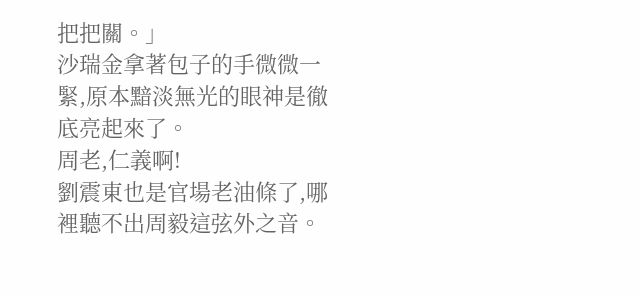把把關。」
沙瑞金拿著包子的手微微一緊,原本黯淡無光的眼神是徹底亮起來了。
周老,仁義啊!
劉震東也是官場老油條了,哪裡聽不出周毅這弦外之音。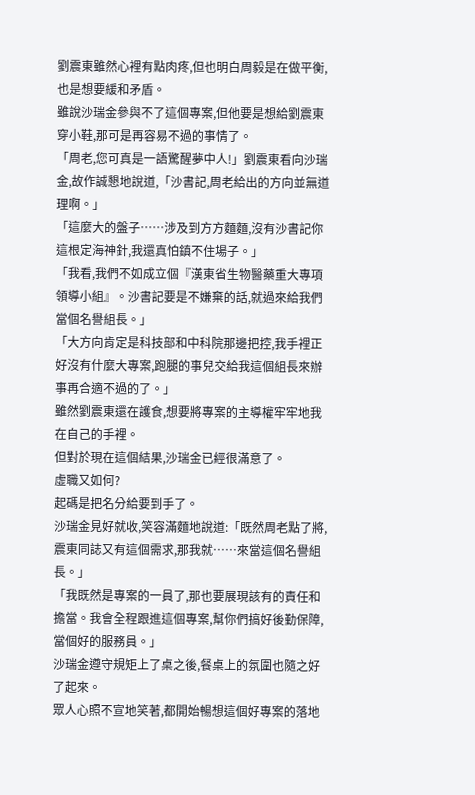劉震東雖然心裡有點肉疼,但也明白周毅是在做平衡,也是想要緩和矛盾。
雖說沙瑞金參與不了這個專案,但他要是想給劉震東穿小鞋,那可是再容易不過的事情了。
「周老,您可真是一語驚醒夢中人!」劉震東看向沙瑞金,故作誠懇地說道,「沙書記,周老給出的方向並無道理啊。」
「這麼大的盤子……涉及到方方麵麵,沒有沙書記你這根定海神針,我還真怕鎮不住場子。」
「我看,我們不如成立個『漢東省生物醫藥重大專項領導小組』。沙書記要是不嫌棄的話,就過來給我們當個名譽組長。」
「大方向肯定是科技部和中科院那邊把控,我手裡正好沒有什麼大專案,跑腿的事兒交給我這個組長來辦事再合適不過的了。」
雖然劉震東還在護食,想要將專案的主導權牢牢地我在自己的手裡。
但對於現在這個結果,沙瑞金已經很滿意了。
虛職又如何?
起碼是把名分給要到手了。
沙瑞金見好就收,笑容滿麵地說道:「既然周老點了將,震東同誌又有這個需求,那我就……來當這個名譽組長。」
「我既然是專案的一員了,那也要展現該有的責任和擔當。我會全程跟進這個專案,幫你們搞好後勤保障,當個好的服務員。」
沙瑞金遵守規矩上了桌之後,餐桌上的氛圍也隨之好了起來。
眾人心照不宣地笑著,都開始暢想這個好專案的落地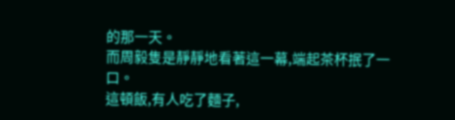的那一天。
而周毅隻是靜靜地看著這一幕,端起茶杯抿了一口。
這頓飯,有人吃了麵子,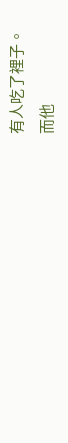有人吃了裡子。
而他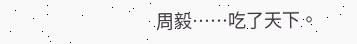周毅……吃了天下。